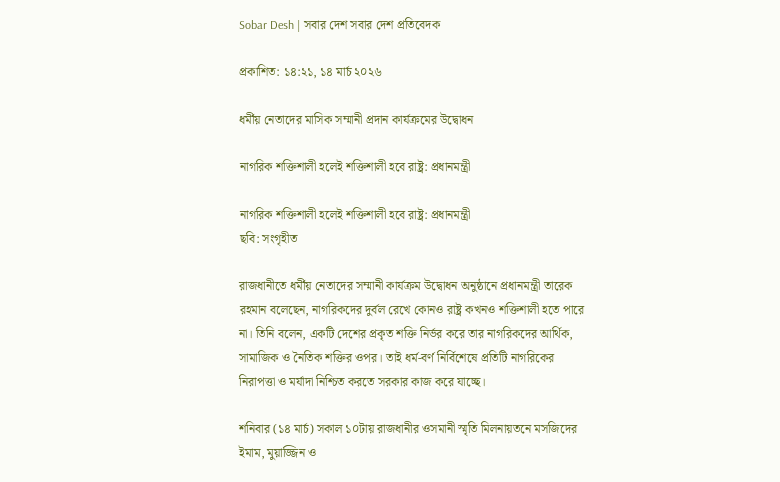Sobar Desh | সবার দেশ সবার দেশ প্রতিবেদক

প্রকাশিত: ১৪:২১, ১৪ মার্চ ২০২৬

ধর্মীয় নেতাদের মাসিক সম্মানী প্রদান কার্যক্রমের উদ্বোধন

নাগরিক শক্তিশালী হলেই শক্তিশালী হবে রাষ্ট্র: প্রধানমন্ত্রী

নাগরিক শক্তিশালী হলেই শক্তিশালী হবে রাষ্ট্র: প্রধানমন্ত্রী
ছবি: সংগৃহীত

রাজধানীতে ধর্মীয় নেতাদের সম্মানী কার্যক্রম উদ্বোধন অনুষ্ঠানে প্রধানমন্ত্রী তারেক রহমান বলেছেন, নাগরিকদের দুর্বল রেখে কোনও রাষ্ট্র কখনও শক্তিশালী হতে পারে না। তিনি বলেন, একটি দেশের প্রকৃত শক্তি নির্ভর করে তার নাগরিকদের আর্থিক, সামাজিক ও নৈতিক শক্তির ওপর। তাই ধর্ম-বর্ণ নির্বিশেষে প্রতিটি নাগরিকের নিরাপত্তা ও মর্যাদা নিশ্চিত করতে সরকার কাজ করে যাচ্ছে।

শনিবার (১৪ মার্চ) সকাল ১০টায় রাজধানীর ওসমানী স্মৃতি মিলনায়তনে মসজিদের ইমাম, মুয়াজ্জিন ও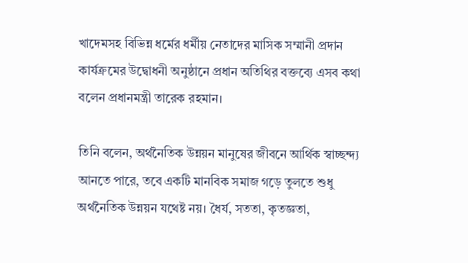খাদেমসহ বিভিন্ন ধর্মের ধর্মীয় নেতাদের মাসিক সম্মানী প্রদান কার্যক্রমের উদ্বোধনী অনুষ্ঠানে প্রধান অতিথির বক্তব্যে এসব কথা বলেন প্রধানমন্ত্রী তারেক রহমান।

তিনি বলেন, অর্থনৈতিক উন্নয়ন মানুষের জীবনে আর্থিক স্বাচ্ছন্দ্য আনতে পারে, তবে একটি মানবিক সমাজ গড়ে তুলতে শুধু অর্থনৈতিক উন্নয়ন যথেষ্ট নয়। ধৈর্য, সততা, কৃতজ্ঞতা,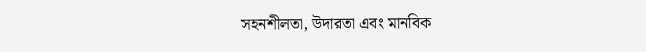সহনশীলতা, উদারতা এবং মানবিক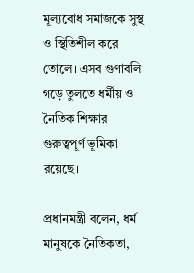মূল্যবোধ সমাজকে সুস্থ ও স্থিতিশীল করে তোলে। এসব গুণাবলি গড়ে তুলতে ধর্মীয় ও নৈতিক শিক্ষার গুরুত্বপূর্ণ ভূমিকা রয়েছে।

প্রধানমন্ত্রী বলেন, ধর্ম মানুষকে নৈতিকতা,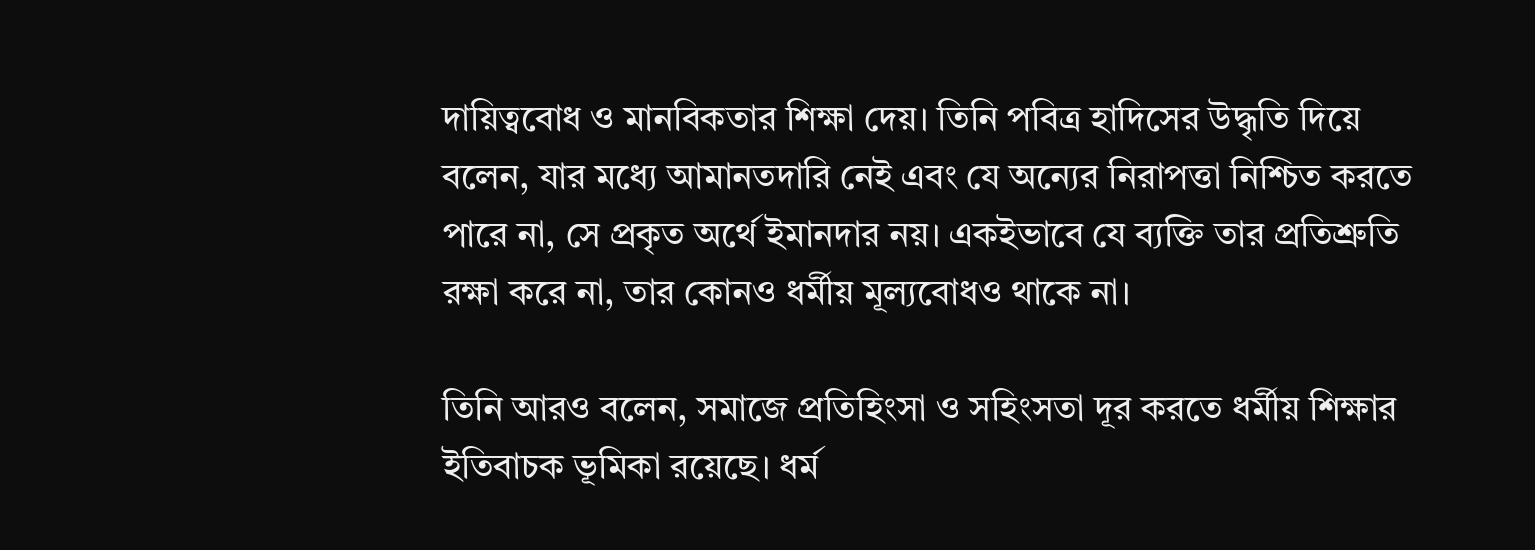দায়িত্ববোধ ও মানবিকতার শিক্ষা দেয়। তিনি পবিত্র হাদিসের উদ্ধৃতি দিয়ে বলেন, যার মধ্যে আমানতদারি নেই এবং যে অন্যের নিরাপত্তা নিশ্চিত করতে পারে না, সে প্রকৃত অর্থে ইমানদার নয়। একইভাবে যে ব্যক্তি তার প্রতিশ্রুতি রক্ষা করে না, তার কোনও ধর্মীয় মূল্যবোধও থাকে না।

তিনি আরও বলেন, সমাজে প্রতিহিংসা ও সহিংসতা দূর করতে ধর্মীয় শিক্ষার ইতিবাচক ভূমিকা রয়েছে। ধর্ম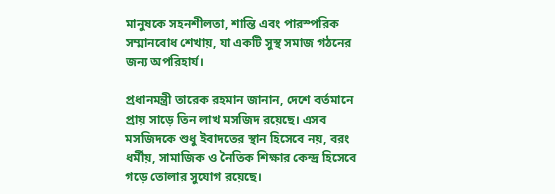মানুষকে সহনশীলতা, শান্তি এবং পারস্পরিক সম্মানবোধ শেখায়, যা একটি সুস্থ সমাজ গঠনের জন্য অপরিহার্য।

প্রধানমন্ত্রী তারেক রহমান জানান, দেশে বর্তমানে প্রায় সাড়ে তিন লাখ মসজিদ রয়েছে। এসব মসজিদকে শুধু ইবাদতের স্থান হিসেবে নয়, বরং ধর্মীয়, সামাজিক ও নৈতিক শিক্ষার কেন্দ্র হিসেবে গড়ে তোলার সুযোগ রয়েছে।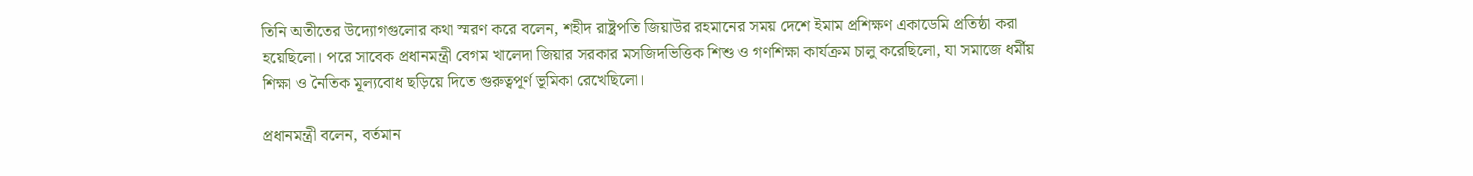তিনি অতীতের উদ্যোগগুলোর কথা স্মরণ করে বলেন, শহীদ রাষ্ট্রপতি জিয়াউর রহমানের সময় দেশে ইমাম প্রশিক্ষণ একাডেমি প্রতিষ্ঠা করা হয়েছিলো। পরে সাবেক প্রধানমন্ত্রী বেগম খালেদা জিয়ার সরকার মসজিদভিত্তিক শিশু ও গণশিক্ষা কার্যক্রম চালু করেছিলো, যা সমাজে ধর্মীয় শিক্ষা ও নৈতিক মূল্যবোধ ছড়িয়ে দিতে গুরুত্বপূর্ণ ভূমিকা রেখেছিলো।

প্রধানমন্ত্রী বলেন, বর্তমান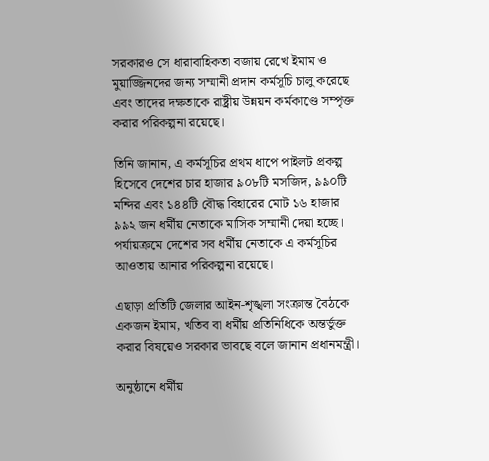সরকারও সে ধারাবাহিকতা বজায় রেখে ইমাম ও মুয়াজ্জিনদের জন্য সম্মানী প্রদান কর্মসূচি চালু করেছে এবং তাদের দক্ষতাকে রাষ্ট্রীয় উন্নয়ন কর্মকাণ্ডে সম্পৃক্ত করার পরিকল্পনা রয়েছে।

তিনি জানান, এ কর্মসূচির প্রথম ধাপে পাইলট প্রকল্প হিসেবে দেশের চার হাজার ৯০৮টি মসজিদ, ৯৯০টি মন্দির এবং ১৪৪টি বৌদ্ধ বিহারের মোট ১৬ হাজার ৯৯২ জন ধর্মীয় নেতাকে মাসিক সম্মানী দেয়া হচ্ছে। পর্যায়ক্রমে দেশের সব ধর্মীয় নেতাকে এ কর্মসূচির আওতায় আনার পরিকল্পনা রয়েছে।

এছাড়া প্রতিটি জেলার আইন-শৃঙ্খলা সংক্রান্ত বৈঠকে একজন ইমাম, খতিব বা ধর্মীয় প্রতিনিধিকে অন্তর্ভুক্ত করার বিষয়েও সরকার ভাবছে বলে জানান প্রধানমন্ত্রী।

অনুষ্ঠানে ধর্মীয়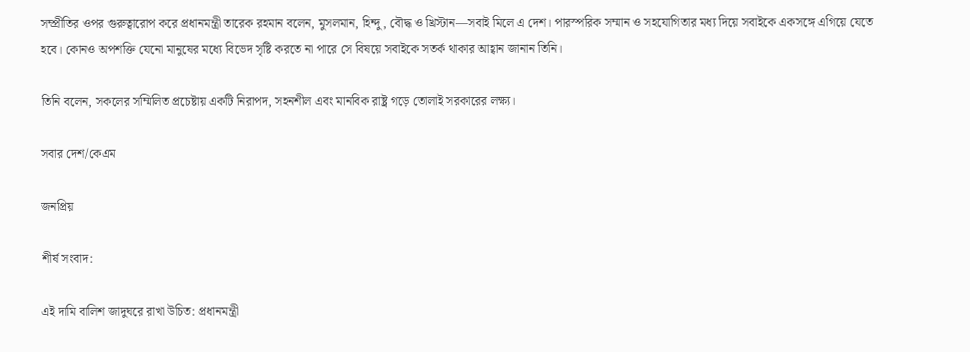সম্প্রীতির ওপর গুরুত্বারোপ করে প্রধানমন্ত্রী তারেক রহমান বলেন, মুসলমান, হিন্দু, বৌদ্ধ ও খ্রিস্টান—সবাই মিলে এ দেশ। পারস্পরিক সম্মান ও সহযোগিতার মধ্য দিয়ে সবাইকে একসঙ্গে এগিয়ে যেতে হবে। কোনও অপশক্তি যেনো মানুষের মধ্যে বিভেদ সৃষ্টি করতে না পারে সে বিষয়ে সবাইকে সতর্ক থাকার আহ্বান জানান তিনি।

তিনি বলেন, সকলের সম্মিলিত প্রচেষ্টায় একটি নিরাপদ, সহনশীল এবং মানবিক রাষ্ট্র গড়ে তোলাই সরকারের লক্ষ্য।

সবার দেশ/কেএম

জনপ্রিয়

শীর্ষ সংবাদ:

এই দামি বালিশ জাদুঘরে রাখা উচিত: প্রধানমন্ত্রী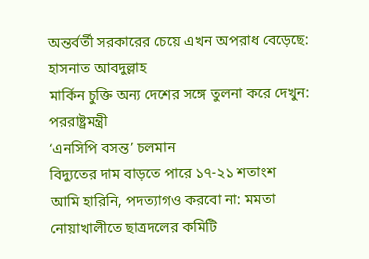অন্তর্বর্তী সরকারের চেয়ে এখন অপরাধ বেড়েছে: হাসনাত আবদুল্লাহ
মার্কিন চুক্তি অন্য দেশের সঙ্গে তুলনা করে দেখুন: পররাষ্ট্রমন্ত্রী
‘এনসিপি বসন্ত’ চলমান
বিদ্যুতের দাম বাড়তে পারে ১৭-২১ শতাংশ
আমি হারিনি, পদত্যাগও করবো না: মমতা
নোয়াখালীতে ছাত্রদলের কমিটি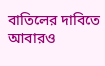বাতিলের দাবিতে আবারও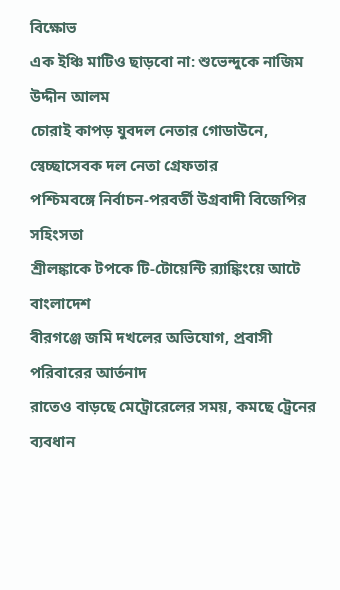বিক্ষোভ
এক ইঞ্চি মাটিও ছাড়বো না: শুভেন্দুকে নাজিম উদ্দীন আলম
চোরাই কাপড় যুবদল নেতার গোডাউনে, স্বেচ্ছাসেবক দল নেতা গ্রেফতার
পশ্চিমবঙ্গে নির্বাচন-পরবর্তী উগ্রবাদী বিজেপির সহিংসতা
শ্রীলঙ্কাকে টপকে টি-টোয়েন্টি র‍্যাঙ্কিংয়ে আটে বাংলাদেশ
বীরগঞ্জে জমি দখলের অভিযোগ, প্রবাসী পরিবারের আর্তনাদ
রাতেও বাড়ছে মেট্রোরেলের সময়, কমছে ট্রেনের ব্যবধান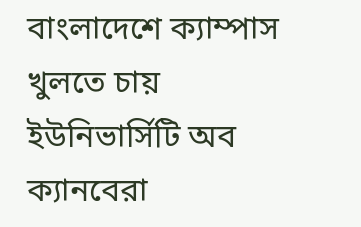বাংলাদেশে ক্যাম্পাস খুলতে চায় ইউনিভার্সিটি অব ক্যানবেরা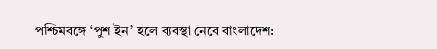পশ্চিমবঙ্গে ‘পুশ ইন’ হলে ব্যবস্থা নেবে বাংলাদেশ: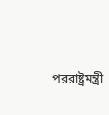পররাষ্ট্রমন্ত্রী